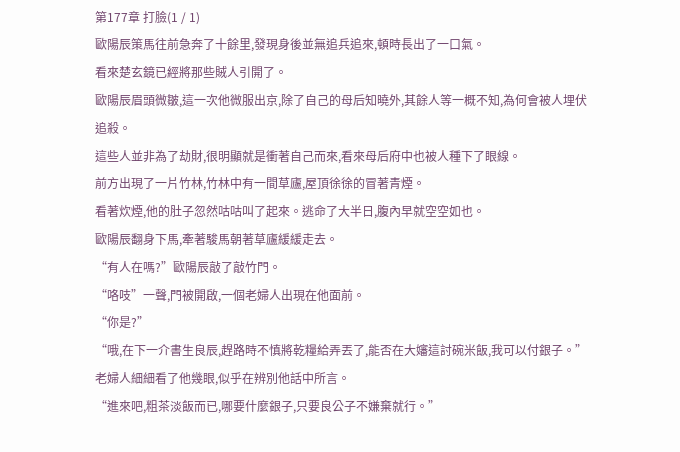第177章 打臉(1 / 1)
歐陽辰策馬往前急奔了十餘里,發現身後並無追兵追來,頓時長出了一口氣。
看來楚玄鏡已經將那些賊人引開了。
歐陽辰眉頭微皺,這一次他微服出京,除了自己的母后知曉外,其餘人等一概不知,為何會被人埋伏追殺。
這些人並非為了劫財,很明顯就是衝著自己而來,看來母后府中也被人種下了眼線。
前方出現了一片竹林,竹林中有一間草廬,屋頂徐徐的冒著青煙。
看著炊煙,他的肚子忽然咕咕叫了起來。逃命了大半日,腹內早就空空如也。
歐陽辰翻身下馬,牽著駿馬朝著草廬緩緩走去。
“有人在嗎?”歐陽辰敲了敲竹門。
“咯吱”一聲,門被開啟,一個老婦人出現在他面前。
“你是?”
“哦,在下一介書生良辰,趕路時不慎將乾糧給弄丟了,能否在大嬸這討碗米飯,我可以付銀子。”
老婦人細細看了他幾眼,似乎在辨別他話中所言。
“進來吧,粗茶淡飯而已,哪要什麼銀子,只要良公子不嫌棄就行。”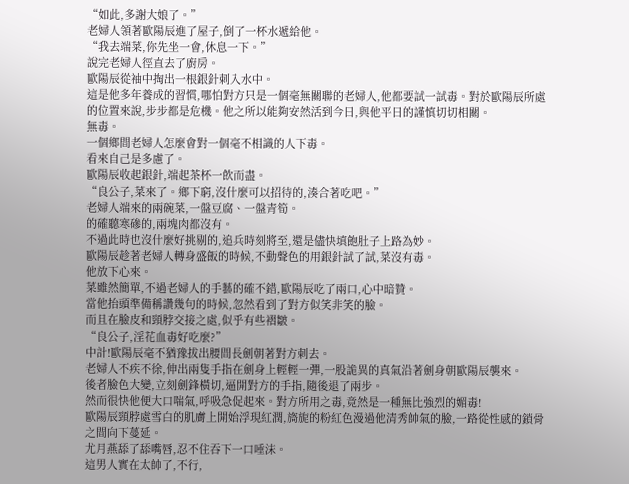“如此,多謝大娘了。”
老婦人領著歐陽辰進了屋子,倒了一杯水遞給他。
“我去端菜,你先坐一會,休息一下。”
說完老婦人徑直去了廚房。
歐陽辰從袖中掏出一根銀針刺入水中。
這是他多年養成的習慣,哪怕對方只是一個毫無關聯的老婦人,他都要試一試毒。對於歐陽辰所處的位置來說,步步都是危機。他之所以能夠安然活到今日,與他平日的謹慎切切相關。
無毒。
一個鄉間老婦人怎麼會對一個毫不相識的人下毒。
看來自己是多慮了。
歐陽辰收起銀針,端起茶杯一飲而盡。
“良公子,菜來了。鄉下窮,沒什麼可以招待的,湊合著吃吧。”
老婦人端來的兩碗菜,一盤豆腐、一盤青筍。
的確聽寒磣的,兩塊肉都沒有。
不過此時也沒什麼好挑剔的,追兵時刻將至,還是儘快填飽肚子上路為妙。
歐陽辰趁著老婦人轉身盛飯的時候,不動聲色的用銀針試了試,菜沒有毒。
他放下心來。
菜雖然簡單,不過老婦人的手藝的確不錯,歐陽辰吃了兩口,心中暗贊。
當他抬頭準備稱讚幾句的時候,忽然看到了對方似笑非笑的臉。
而且在臉皮和頸脖交接之處,似乎有些褶皺。
“良公子,淫花血毒好吃麼?”
中計!歐陽辰毫不猶豫拔出腰間長劍朝著對方刺去。
老婦人不疾不徐,伸出兩隻手指在劍身上輕輕一彈,一股詭異的真氣沿著劍身朝歐陽辰襲來。
後者臉色大變,立刻劍鋒橫切,逼開對方的手指,隨後退了兩步。
然而很快他便大口喘氣,呼吸急促起來。對方所用之毒,竟然是一種無比強烈的媚毒!
歐陽辰頸脖處雪白的肌膚上開始浮現紅潤,旖旎的粉紅色漫過他清秀帥氣的臉,一路從性感的鎖骨之間向下蔓延。
尤月燕舔了舔嘴唇,忍不住吞下一口唾沫。
這男人實在太帥了,不行,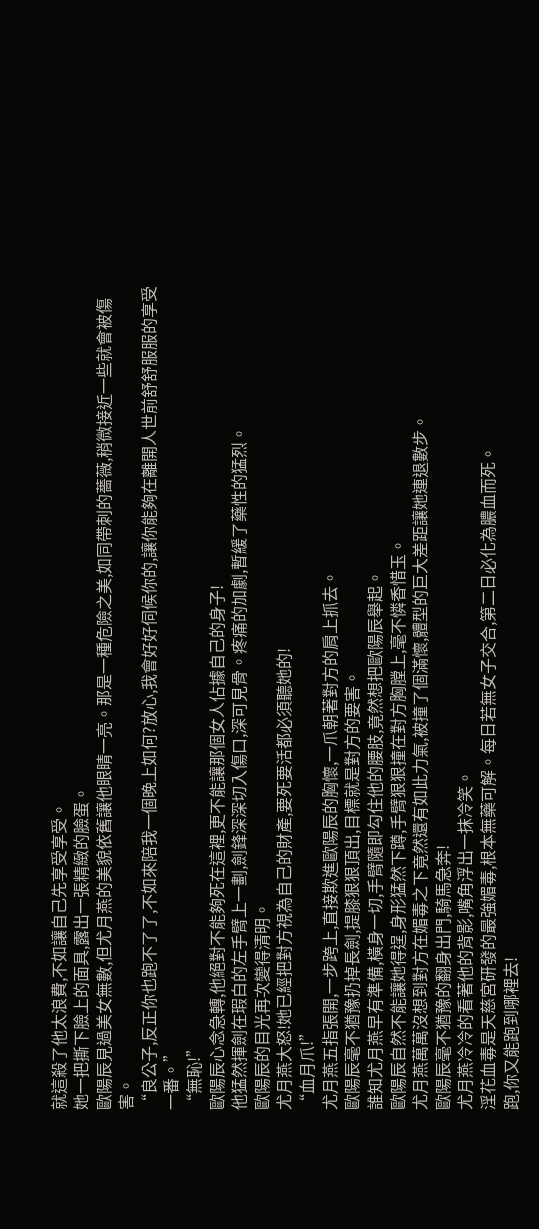就這殺了他太浪費,不如讓自己先享受享受。
她一把撕下臉上的面具,露出一張精緻的臉蛋。
歐陽辰見過美女無數,但尤月燕的美貌依舊讓他眼睛一亮。那是一種危險之美,如同帶刺的薔薇,稍微接近一些就會被傷害。
“良公子,反正你也跑不了了,不如來陪我一個晚上如何?放心,我會好好伺候你的,讓你能夠在離開人世前舒舒服服的享受一番。”
“無恥!”
歐陽辰心念急轉,他絕對不能夠死在這裡,更不能讓那個女人佔據自己的身子!
他猛然揮劍在瑕白的左手臂上一劃,劍鋒深深切入傷口,深可見骨。疼痛的加劇,暫緩了藥性的猛烈。
歐陽辰的目光再次變得清明。
尤月燕大怒!她已經把對方視為自己的財產,要死要活都必須聽她的!
“血月爪!”
尤月燕五指張開,一步跨上,直接欺進歐陽辰的胸懷,一爪朝著對方的肩上抓去。
歐陽辰毫不猶豫扔掉長劍,提膝狠狠頂出,目標就是對方的要害。
誰知尤月燕早有準備,橫身一切,手臂隨即勾住他的腰肢,竟然想把歐陽辰舉起。
歐陽辰自然不能讓她得逞,身形猛然下蹲,手臂狠狠撞在對方胸膛上,毫不憐香惜玉。
尤月燕萬萬沒想到對方在媚毒之下竟然還有如此力氣,被撞了個滿懷,體型的巨大差距讓她連退數步。
歐陽辰毫不猶豫的翻身出門,騎馬急奔!
尤月燕冷冷的看著他的背影,嘴角浮出一抹冷笑。
淫花血毒是天慈宮研發的最強媚毒,根本無藥可解。每日若無女子交合,第二日必化為膿血而死。
跑,你又能跑到哪裡去!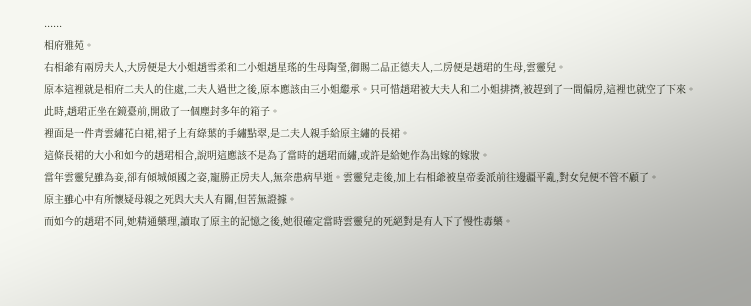......
相府雅苑。
右相爺有兩房夫人,大房便是大小姐趙雪柔和二小姐趙星瑤的生母陶瑩,御賜二品正德夫人,二房便是趙珺的生母,雲靈兒。
原本這裡就是相府二夫人的住處,二夫人過世之後,原本應該由三小姐繼承。只可惜趙珺被大夫人和二小姐排擠,被趕到了一間偏房,這裡也就空了下來。
此時,趙珺正坐在鏡臺前,開啟了一個塵封多年的箱子。
裡面是一件青雲繡花白裙,裙子上有綠葉的手繡點翠,是二夫人親手給原主繡的長裙。
這條長裙的大小和如今的趙珺相合,說明這應該不是為了當時的趙珺而繡,或許是給她作為出嫁的嫁妝。
當年雲靈兒雖為妾,卻有傾城傾國之姿,寵勝正房夫人,無奈患病早逝。雲靈兒走後,加上右相爺被皇帝委派前往邊疆平亂,對女兒便不管不顧了。
原主雖心中有所懷疑母親之死與大夫人有關,但苦無證據。
而如今的趙珺不同,她精通藥理,讀取了原主的記憶之後,她很確定當時雲靈兒的死絕對是有人下了慢性毒藥。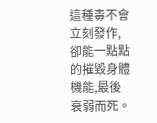這種毒不會立刻發作,卻能一點點的摧毀身體機能,最後衰弱而死。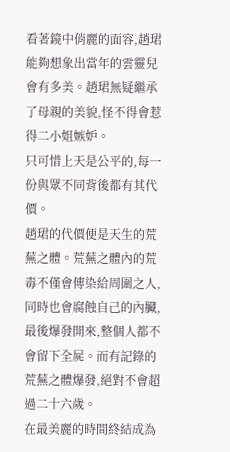看著鏡中俏麗的面容,趙珺能夠想象出當年的雲靈兒會有多美。趙珺無疑繼承了母親的美貌,怪不得會惹得二小姐嫉妒。
只可惜上天是公平的,每一份與眾不同背後都有其代價。
趙珺的代價便是天生的荒蕪之體。荒蕪之體內的荒毒不僅會傳染給周圍之人,同時也會腐蝕自己的內臟,最後爆發開來,整個人都不會留下全屍。而有記錄的荒蕪之體爆發,絕對不會超過二十六歲。
在最美麗的時間終結成為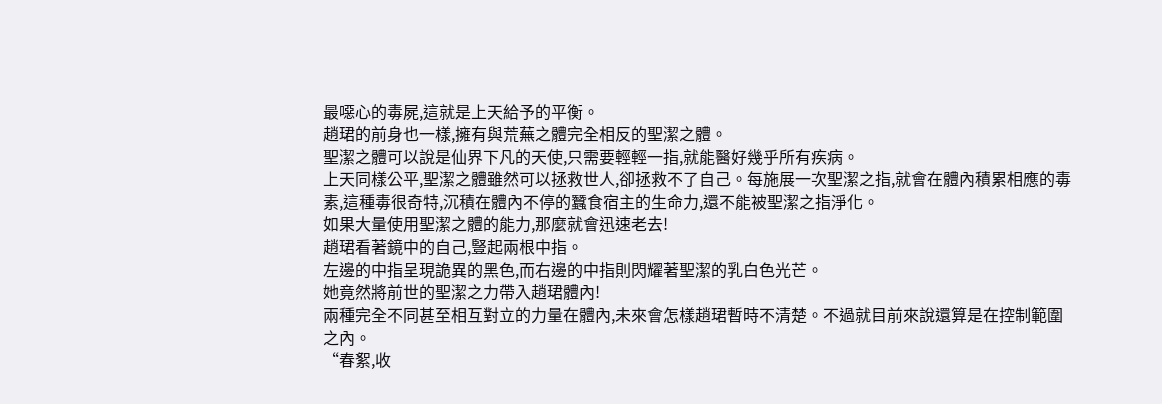最噁心的毒屍,這就是上天給予的平衡。
趙珺的前身也一樣,擁有與荒蕪之體完全相反的聖潔之體。
聖潔之體可以說是仙界下凡的天使,只需要輕輕一指,就能醫好幾乎所有疾病。
上天同樣公平,聖潔之體雖然可以拯救世人,卻拯救不了自己。每施展一次聖潔之指,就會在體內積累相應的毒素,這種毒很奇特,沉積在體內不停的蠶食宿主的生命力,還不能被聖潔之指淨化。
如果大量使用聖潔之體的能力,那麼就會迅速老去!
趙珺看著鏡中的自己,豎起兩根中指。
左邊的中指呈現詭異的黑色,而右邊的中指則閃耀著聖潔的乳白色光芒。
她竟然將前世的聖潔之力帶入趙珺體內!
兩種完全不同甚至相互對立的力量在體內,未來會怎樣趙珺暫時不清楚。不過就目前來說還算是在控制範圍之內。
“春絮,收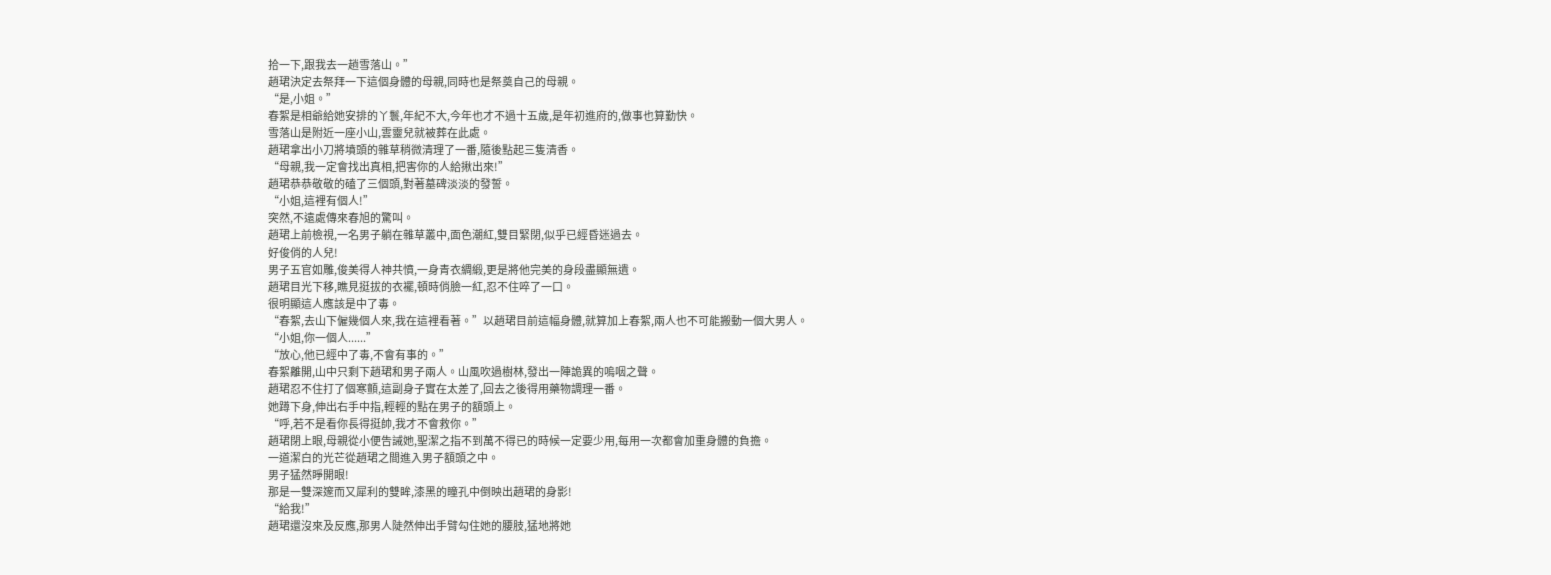拾一下,跟我去一趟雪落山。”
趙珺決定去祭拜一下這個身體的母親,同時也是祭奠自己的母親。
“是,小姐。”
春絮是相爺給她安排的丫鬟,年紀不大,今年也才不過十五歲,是年初進府的,做事也算勤快。
雪落山是附近一座小山,雲靈兒就被葬在此處。
趙珺拿出小刀將墳頭的雜草稍微清理了一番,隨後點起三隻清香。
“母親,我一定會找出真相,把害你的人給揪出來!”
趙珺恭恭敬敬的磕了三個頭,對著墓碑淡淡的發誓。
“小姐,這裡有個人!”
突然,不遠處傳來春旭的驚叫。
趙珺上前檢視,一名男子躺在雜草叢中,面色潮紅,雙目緊閉,似乎已經昏迷過去。
好俊俏的人兒!
男子五官如雕,俊美得人神共憤,一身青衣綢緞,更是將他完美的身段盡顯無遺。
趙珺目光下移,瞧見挺拔的衣襬,頓時俏臉一紅,忍不住啐了一口。
很明顯這人應該是中了毒。
“春絮,去山下僱幾個人來,我在這裡看著。”以趙珺目前這幅身體,就算加上春絮,兩人也不可能搬動一個大男人。
“小姐,你一個人......”
“放心,他已經中了毒,不會有事的。”
春絮離開,山中只剩下趙珺和男子兩人。山風吹過樹林,發出一陣詭異的嗚咽之聲。
趙珺忍不住打了個寒顫,這副身子實在太差了,回去之後得用藥物調理一番。
她蹲下身,伸出右手中指,輕輕的點在男子的額頭上。
“呼,若不是看你長得挺帥,我才不會救你。”
趙珺閉上眼,母親從小便告誡她,聖潔之指不到萬不得已的時候一定要少用,每用一次都會加重身體的負擔。
一道潔白的光芒從趙珺之間進入男子額頭之中。
男子猛然睜開眼!
那是一雙深邃而又犀利的雙眸,漆黑的瞳孔中倒映出趙珺的身影!
“給我!”
趙珺還沒來及反應,那男人陡然伸出手臂勾住她的腰肢,猛地將她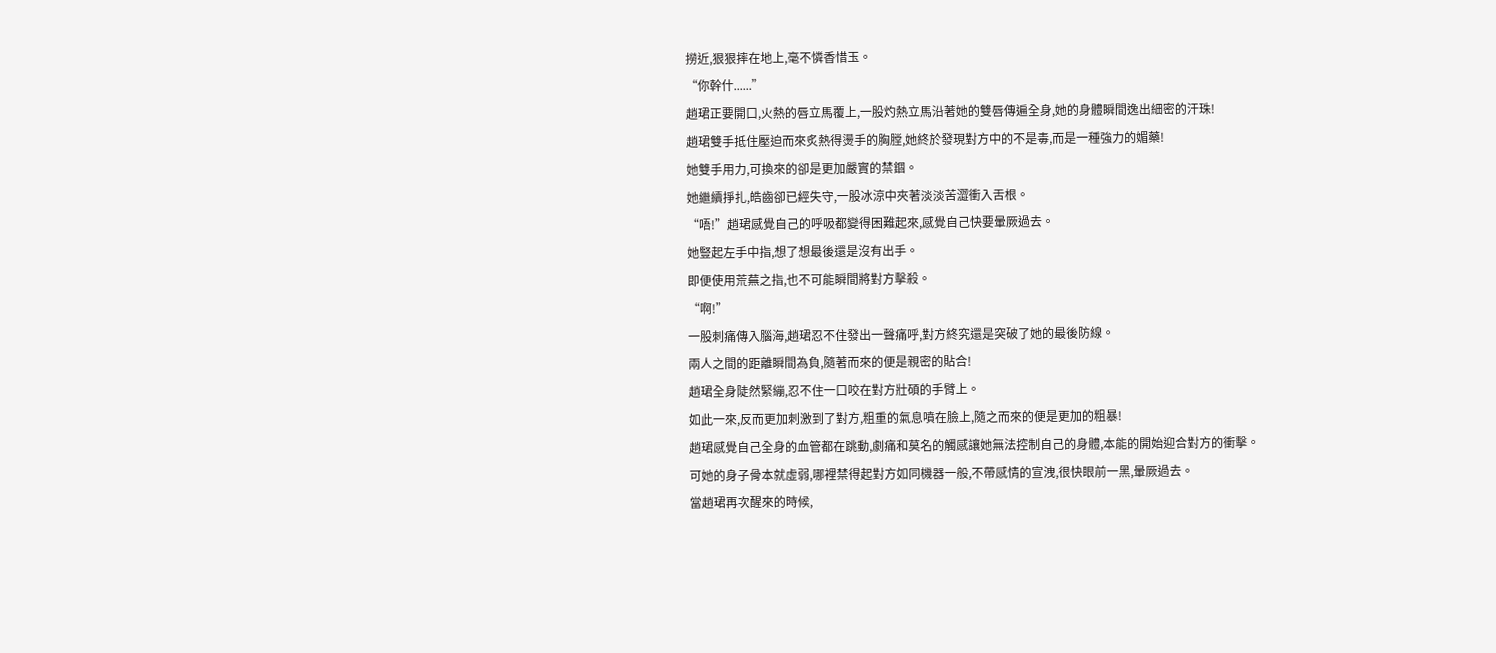撈近,狠狠摔在地上,毫不憐香惜玉。
“你幹什......”
趙珺正要開口,火熱的唇立馬覆上,一股灼熱立馬沿著她的雙唇傳遍全身,她的身體瞬間逸出細密的汗珠!
趙珺雙手抵住壓迫而來炙熱得燙手的胸膛,她終於發現對方中的不是毒,而是一種強力的媚藥!
她雙手用力,可換來的卻是更加嚴實的禁錮。
她繼續掙扎,皓齒卻已經失守,一股冰涼中夾著淡淡苦澀衝入舌根。
“唔!”趙珺感覺自己的呼吸都變得困難起來,感覺自己快要暈厥過去。
她豎起左手中指,想了想最後還是沒有出手。
即便使用荒蕪之指,也不可能瞬間將對方擊殺。
“啊!”
一股刺痛傳入腦海,趙珺忍不住發出一聲痛呼,對方終究還是突破了她的最後防線。
兩人之間的距離瞬間為負,隨著而來的便是親密的貼合!
趙珺全身陡然緊繃,忍不住一口咬在對方壯碩的手臂上。
如此一來,反而更加刺激到了對方,粗重的氣息噴在臉上,隨之而來的便是更加的粗暴!
趙珺感覺自己全身的血管都在跳動,劇痛和莫名的觸感讓她無法控制自己的身體,本能的開始迎合對方的衝擊。
可她的身子骨本就虛弱,哪裡禁得起對方如同機器一般,不帶感情的宣洩,很快眼前一黑,暈厥過去。
當趙珺再次醒來的時候,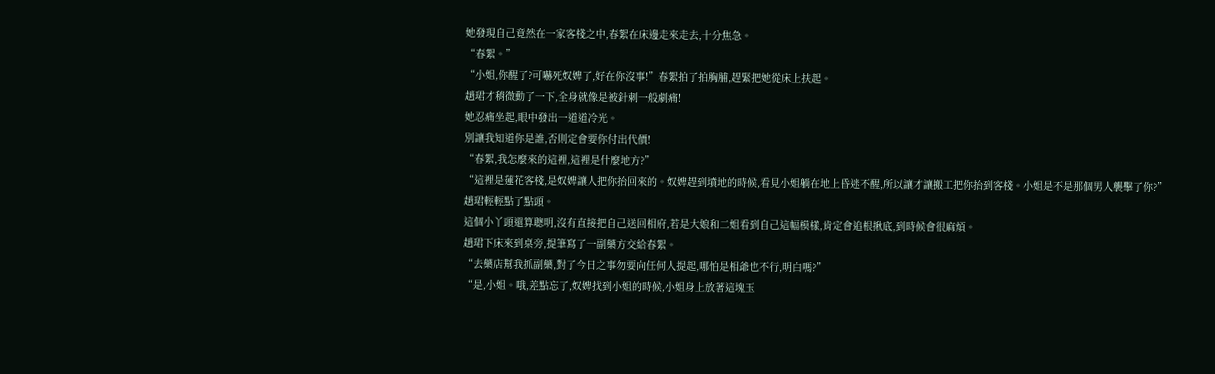她發現自己竟然在一家客棧之中,春絮在床邊走來走去,十分焦急。
“春絮。”
“小姐,你醒了?可嚇死奴婢了,好在你沒事!”春絮拍了拍胸脯,趕緊把她從床上扶起。
趙珺才稍微動了一下,全身就像是被針刺一般劇痛!
她忍痛坐起,眼中發出一道道冷光。
別讓我知道你是誰,否則定會要你付出代價!
“春絮,我怎麼來的這裡,這裡是什麼地方?”
“這裡是蓮花客棧,是奴婢讓人把你抬回來的。奴婢趕到墳地的時候,看見小姐躺在地上昏迷不醒,所以讓才讓搬工把你抬到客棧。小姐是不是那個男人襲擊了你?”
趙珺輕輕點了點頭。
這個小丫頭還算聰明,沒有直接把自己送回相府,若是大娘和二姐看到自己這幅模樣,肯定會追根揪底,到時候會很麻煩。
趙珺下床來到桌旁,提筆寫了一副藥方交給春絮。
“去藥店幫我抓副藥,對了今日之事勿要向任何人提起,哪怕是相爺也不行,明白嗎?”
“是,小姐。哦,差點忘了,奴婢找到小姐的時候,小姐身上放著這塊玉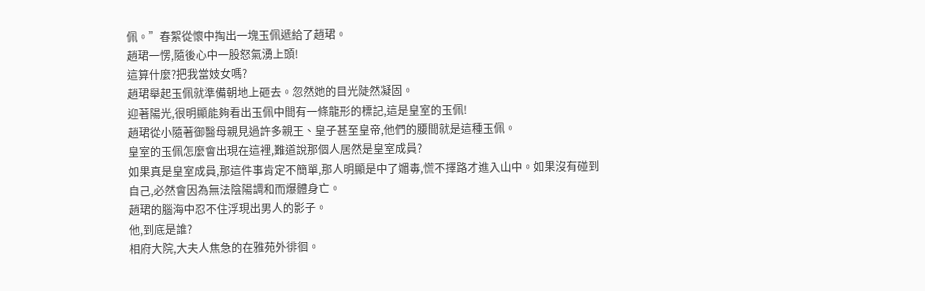佩。”春絮從懷中掏出一塊玉佩遞給了趙珺。
趙珺一愣,隨後心中一股怒氣湧上頭!
這算什麼?把我當妓女嗎?
趙珺舉起玉佩就準備朝地上砸去。忽然她的目光陡然凝固。
迎著陽光,很明顯能夠看出玉佩中間有一條龍形的標記,這是皇室的玉佩!
趙珺從小隨著御醫母親見過許多親王、皇子甚至皇帝,他們的腰間就是這種玉佩。
皇室的玉佩怎麼會出現在這裡,難道說那個人居然是皇室成員?
如果真是皇室成員,那這件事肯定不簡單,那人明顯是中了媚毒,慌不擇路才進入山中。如果沒有碰到自己,必然會因為無法陰陽調和而爆體身亡。
趙珺的腦海中忍不住浮現出男人的影子。
他,到底是誰?
相府大院,大夫人焦急的在雅苑外徘徊。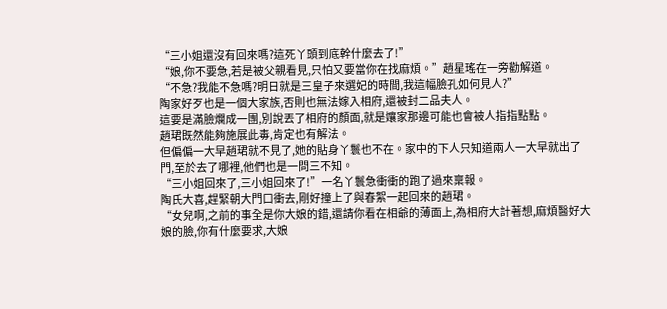“三小姐還沒有回來嗎?這死丫頭到底幹什麼去了!”
“娘,你不要急,若是被父親看見,只怕又要當你在找麻煩。”趙星瑤在一旁勸解道。
“不急?我能不急嗎?明日就是三皇子來選妃的時間,我這幅臉孔如何見人?”
陶家好歹也是一個大家族,否則也無法嫁入相府,還被封二品夫人。
這要是滿臉爛成一團,別說丟了相府的顏面,就是孃家那邊可能也會被人指指點點。
趙珺既然能夠施展此毒,肯定也有解法。
但偏偏一大早趙珺就不見了,她的貼身丫鬟也不在。家中的下人只知道兩人一大早就出了門,至於去了哪裡,他們也是一問三不知。
“三小姐回來了,三小姐回來了!”一名丫鬟急衝衝的跑了過來稟報。
陶氏大喜,趕緊朝大門口衝去,剛好撞上了與春絮一起回來的趙珺。
“女兒啊,之前的事全是你大娘的錯,還請你看在相爺的薄面上,為相府大計著想,麻煩醫好大娘的臉,你有什麼要求,大娘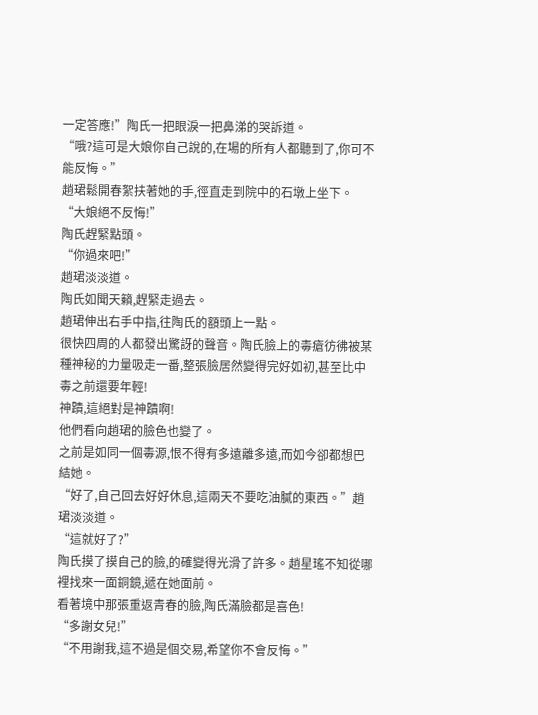一定答應!”陶氏一把眼淚一把鼻涕的哭訴道。
“哦?這可是大娘你自己說的,在場的所有人都聽到了,你可不能反悔。”
趙珺鬆開春絮扶著她的手,徑直走到院中的石墩上坐下。
“大娘絕不反悔!”
陶氏趕緊點頭。
“你過來吧!”
趙珺淡淡道。
陶氏如聞天籟,趕緊走過去。
趙珺伸出右手中指,往陶氏的額頭上一點。
很快四周的人都發出驚訝的聲音。陶氏臉上的毒瘡彷彿被某種神秘的力量吸走一番,整張臉居然變得完好如初,甚至比中毒之前還要年輕!
神蹟,這絕對是神蹟啊!
他們看向趙珺的臉色也變了。
之前是如同一個毒源,恨不得有多遠離多遠,而如今卻都想巴結她。
“好了,自己回去好好休息,這兩天不要吃油膩的東西。”趙珺淡淡道。
“這就好了?”
陶氏摸了摸自己的臉,的確變得光滑了許多。趙星瑤不知從哪裡找來一面銅鏡,遞在她面前。
看著境中那張重返青春的臉,陶氏滿臉都是喜色!
“多謝女兒!”
“不用謝我,這不過是個交易,希望你不會反悔。”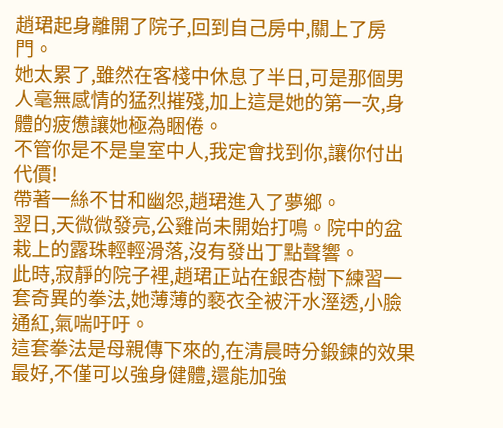趙珺起身離開了院子,回到自己房中,關上了房門。
她太累了,雖然在客棧中休息了半日,可是那個男人毫無感情的猛烈摧殘,加上這是她的第一次,身體的疲憊讓她極為睏倦。
不管你是不是皇室中人,我定會找到你,讓你付出代價!
帶著一絲不甘和幽怨,趙珺進入了夢鄉。
翌日,天微微發亮,公雞尚未開始打鳴。院中的盆栽上的露珠輕輕滑落,沒有發出丁點聲響。
此時,寂靜的院子裡,趙珺正站在銀杏樹下練習一套奇異的拳法,她薄薄的褻衣全被汗水溼透,小臉通紅,氣喘吁吁。
這套拳法是母親傳下來的,在清晨時分鍛鍊的效果最好,不僅可以強身健體,還能加強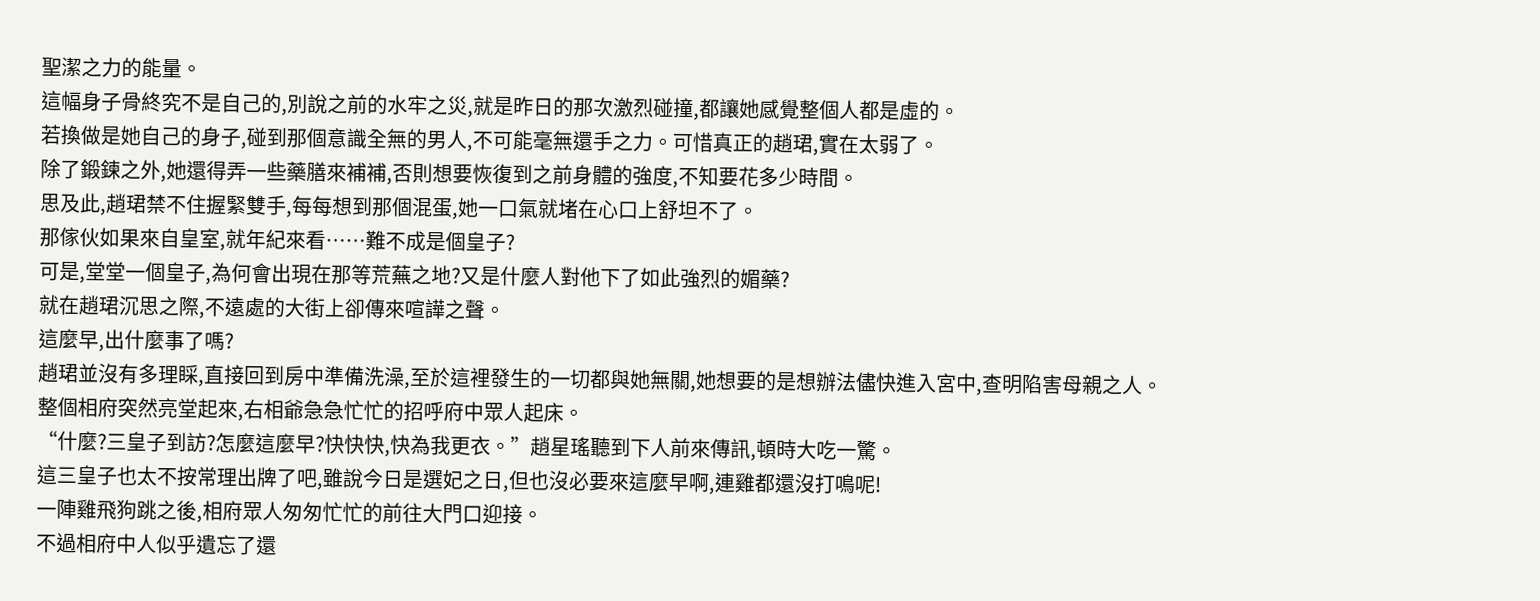聖潔之力的能量。
這幅身子骨終究不是自己的,別說之前的水牢之災,就是昨日的那次激烈碰撞,都讓她感覺整個人都是虛的。
若換做是她自己的身子,碰到那個意識全無的男人,不可能毫無還手之力。可惜真正的趙珺,實在太弱了。
除了鍛鍊之外,她還得弄一些藥膳來補補,否則想要恢復到之前身體的強度,不知要花多少時間。
思及此,趙珺禁不住握緊雙手,每每想到那個混蛋,她一口氣就堵在心口上舒坦不了。
那傢伙如果來自皇室,就年紀來看……難不成是個皇子?
可是,堂堂一個皇子,為何會出現在那等荒蕪之地?又是什麼人對他下了如此強烈的媚藥?
就在趙珺沉思之際,不遠處的大街上卻傳來喧譁之聲。
這麼早,出什麼事了嗎?
趙珺並沒有多理睬,直接回到房中準備洗澡,至於這裡發生的一切都與她無關,她想要的是想辦法儘快進入宮中,查明陷害母親之人。
整個相府突然亮堂起來,右相爺急急忙忙的招呼府中眾人起床。
“什麼?三皇子到訪?怎麼這麼早?快快快,快為我更衣。”趙星瑤聽到下人前來傳訊,頓時大吃一驚。
這三皇子也太不按常理出牌了吧,雖說今日是選妃之日,但也沒必要來這麼早啊,連雞都還沒打鳴呢!
一陣雞飛狗跳之後,相府眾人匆匆忙忙的前往大門口迎接。
不過相府中人似乎遺忘了還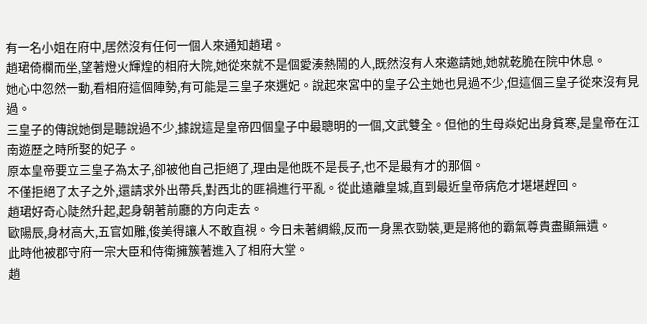有一名小姐在府中,居然沒有任何一個人來通知趙珺。
趙珺倚欄而坐,望著燈火輝煌的相府大院,她從來就不是個愛湊熱鬧的人,既然沒有人來邀請她,她就乾脆在院中休息。
她心中忽然一動,看相府這個陣勢,有可能是三皇子來選妃。說起來宮中的皇子公主她也見過不少,但這個三皇子從來沒有見過。
三皇子的傳說她倒是聽說過不少,據說這是皇帝四個皇子中最聰明的一個,文武雙全。但他的生母焱妃出身貧寒,是皇帝在江南遊歷之時所娶的妃子。
原本皇帝要立三皇子為太子,卻被他自己拒絕了,理由是他既不是長子,也不是最有才的那個。
不僅拒絕了太子之外,還請求外出帶兵,對西北的匪禍進行平亂。從此遠離皇城,直到最近皇帝病危才堪堪趕回。
趙珺好奇心陡然升起,起身朝著前廳的方向走去。
歐陽辰,身材高大,五官如雕,俊美得讓人不敢直視。今日未著綢緞,反而一身黑衣勁裝,更是將他的霸氣尊貴盡顯無遺。
此時他被郡守府一宗大臣和侍衛擁簇著進入了相府大堂。
趙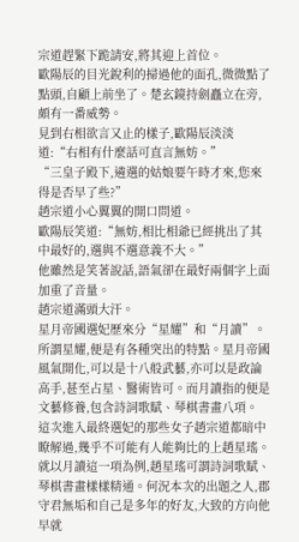宗道趕緊下跪請安,將其迎上首位。
歐陽辰的目光銳利的掃過他的面孔,微微點了點頭,自顧上前坐了。楚玄鏡持劍矗立在旁,頗有一番威勢。
見到右相欲言又止的樣子,歐陽辰淡淡道:“右相有什麼話可直言無妨。”
“三皇子殿下,遴選的姑娘要午時才來,您來得是否早了些?”
趙宗道小心翼翼的開口問道。
歐陽辰笑道:“無妨,相比相爺已經挑出了其中最好的,選與不選意義不大。”
他雖然是笑著說話,語氣卻在最好兩個字上面加重了音量。
趙宗道滿頭大汗。
星月帝國選妃歷來分“星耀”和“月讀”。所謂星耀,便是有各種突出的特點。星月帝國風氣開化,可以是十八般武藝,亦可以是政論高手,甚至占星、醫術皆可。而月讀指的便是文藝修養,包含詩詞歌賦、琴棋書畫八項。
這次進入最終選妃的那些女子趙宗道都暗中瞭解過,幾乎不可能有人能夠比的上趙星瑤。
就以月讀這一項為例,趙星瑤可謂詩詞歌賦、琴棋書畫樣樣精通。何況本次的出題之人,郡守君無垢和自己是多年的好友,大致的方向他早就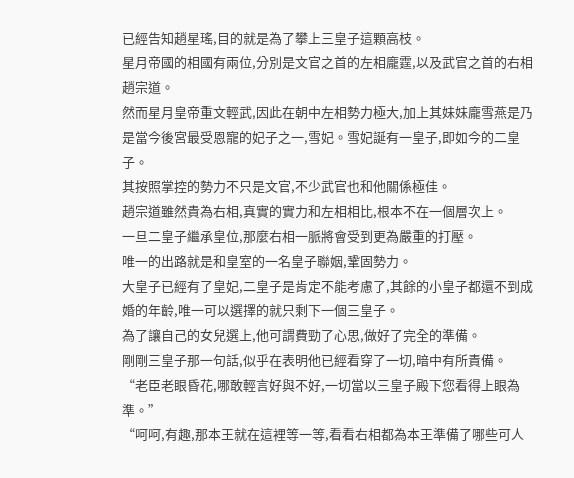已經告知趙星瑤,目的就是為了攀上三皇子這顆高枝。
星月帝國的相國有兩位,分別是文官之首的左相龐霆,以及武官之首的右相趙宗道。
然而星月皇帝重文輕武,因此在朝中左相勢力極大,加上其妹妹龐雪燕是乃是當今後宮最受恩寵的妃子之一,雪妃。雪妃誕有一皇子,即如今的二皇子。
其按照掌控的勢力不只是文官,不少武官也和他關係極佳。
趙宗道雖然貴為右相,真實的實力和左相相比,根本不在一個層次上。
一旦二皇子繼承皇位,那麼右相一脈將會受到更為嚴重的打壓。
唯一的出路就是和皇室的一名皇子聯姻,鞏固勢力。
大皇子已經有了皇妃,二皇子是肯定不能考慮了,其餘的小皇子都還不到成婚的年齡,唯一可以選擇的就只剩下一個三皇子。
為了讓自己的女兒選上,他可謂費勁了心思,做好了完全的準備。
剛剛三皇子那一句話,似乎在表明他已經看穿了一切,暗中有所責備。
“老臣老眼昏花,哪敢輕言好與不好,一切當以三皇子殿下您看得上眼為準。”
“呵呵,有趣,那本王就在這裡等一等,看看右相都為本王準備了哪些可人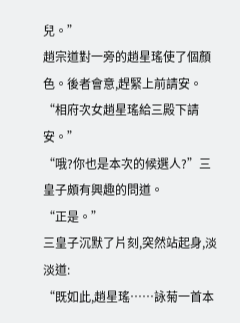兒。”
趙宗道對一旁的趙星瑤使了個顏色。後者會意,趕緊上前請安。
“相府次女趙星瑤給三殿下請安。”
“哦?你也是本次的候選人?”三皇子頗有興趣的問道。
“正是。”
三皇子沉默了片刻,突然站起身,淡淡道:
“既如此,趙星瑤……詠菊一首本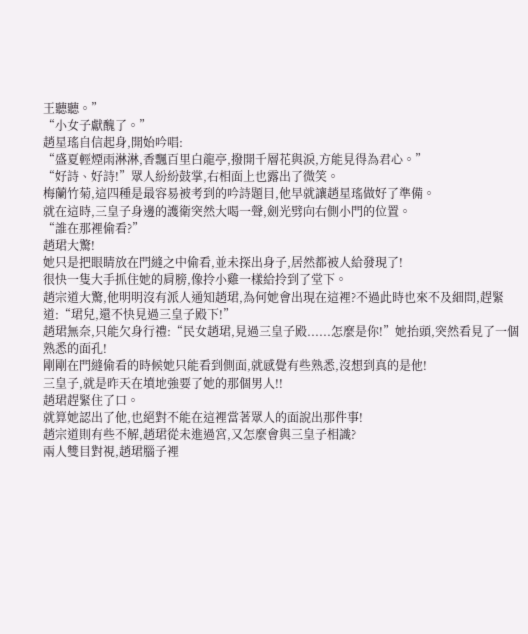王聽聽。”
“小女子獻醜了。”
趙星瑤自信起身,開始吟唱:
“盛夏輕煙雨淋淋,香飄百里白龍亭,撥開千層花與淚,方能見得為君心。”
“好詩、好詩!”眾人紛紛鼓掌,右相面上也露出了微笑。
梅蘭竹菊,這四種是最容易被考到的吟詩題目,他早就讓趙星瑤做好了準備。
就在這時,三皇子身邊的護衛突然大喝一聲,劍光劈向右側小門的位置。
“誰在那裡偷看?”
趙珺大驚!
她只是把眼睛放在門縫之中偷看,並未探出身子,居然都被人給發現了!
很快一隻大手抓住她的肩膀,像拎小雞一樣給拎到了堂下。
趙宗道大驚,他明明沒有派人通知趙珺,為何她會出現在這裡?不過此時也來不及細問,趕緊道:“珺兒,還不快見過三皇子殿下!”
趙珺無奈,只能欠身行禮:“民女趙珺,見過三皇子殿......怎麼是你!”她抬頭,突然看見了一個熟悉的面孔!
剛剛在門縫偷看的時候她只能看到側面,就感覺有些熟悉,沒想到真的是他!
三皇子,就是昨天在墳地強要了她的那個男人!!
趙珺趕緊住了口。
就算她認出了他,也絕對不能在這裡當著眾人的面說出那件事!
趙宗道則有些不解,趙珺從未進過宮,又怎麼會與三皇子相識?
兩人雙目對視,趙珺腦子裡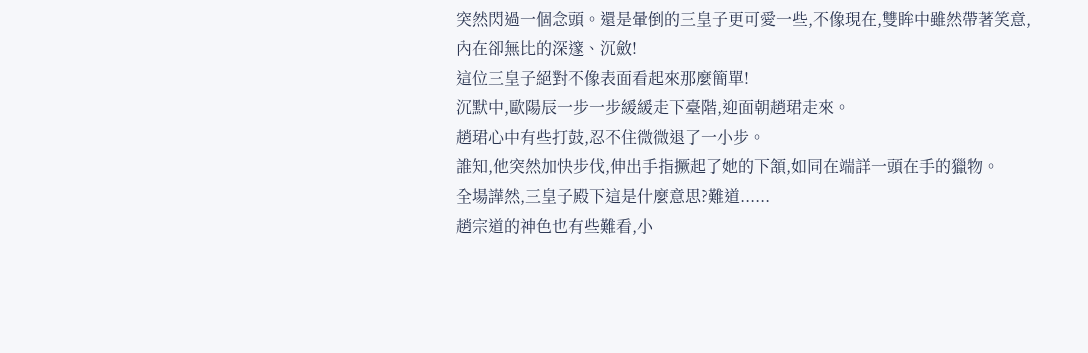突然閃過一個念頭。還是暈倒的三皇子更可愛一些,不像現在,雙眸中雖然帶著笑意,內在卻無比的深邃、沉斂!
這位三皇子絕對不像表面看起來那麼簡單!
沉默中,歐陽辰一步一步緩緩走下臺階,迎面朝趙珺走來。
趙珺心中有些打鼓,忍不住微微退了一小步。
誰知,他突然加快步伐,伸出手指撅起了她的下頷,如同在端詳一頭在手的獵物。
全場譁然,三皇子殿下這是什麼意思?難道......
趙宗道的神色也有些難看,小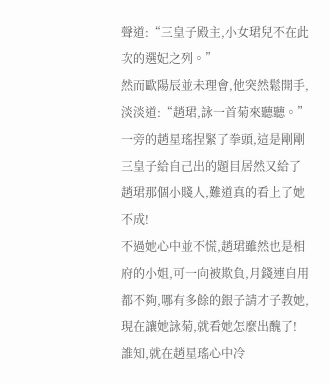聲道:“三皇子殿主,小女珺兒不在此次的選妃之列。”
然而歐陽辰並未理會,他突然鬆開手,淡淡道:“趙珺,詠一首菊來聽聽。”
一旁的趙星瑤捏緊了拳頭,這是剛剛三皇子給自己出的題目居然又給了趙珺那個小賤人,難道真的看上了她不成!
不過她心中並不慌,趙珺雖然也是相府的小姐,可一向被欺負,月錢連自用都不夠,哪有多餘的銀子請才子教她,現在讓她詠菊,就看她怎麼出醜了!
誰知,就在趙星瑤心中冷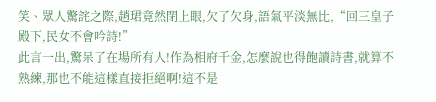笑、眾人驚詫之際,趙珺竟然閉上眼,欠了欠身,語氣平淡無比,“回三皇子殿下,民女不會吟詩!”
此言一出,驚呆了在場所有人!作為相府千金,怎麼說也得飽讀詩書,就算不熟練,那也不能這樣直接拒絕啊!這不是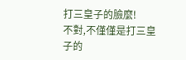打三皇子的臉麼!
不對,不僅僅是打三皇子的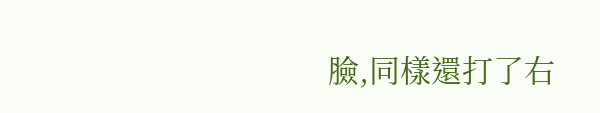臉,同樣還打了右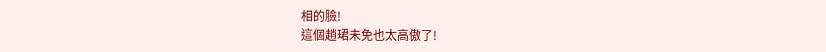相的臉!
這個趙珺未免也太高傲了!